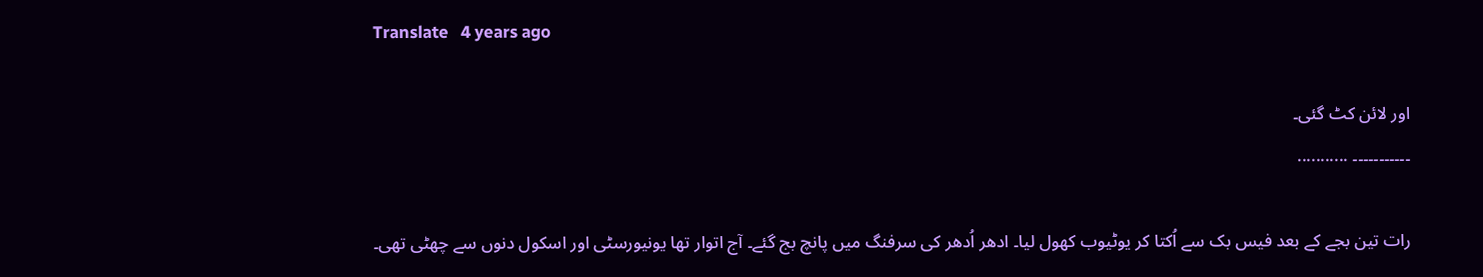Translate   4 years ago

اور لائن کٹ گئی۔
۔۔۔۔۔۔۔۔۔۔۔ ...........

رات تین بجے کے بعد فیس بک سے اُکتا کر یوٹیوب کھول لیا۔ ادھر اُدھر کی سرفنگ میں پانچ بج گئے۔ آج اتوار تھا یونیورسٹی اور اسکول دنوں سے چھٹی تھی۔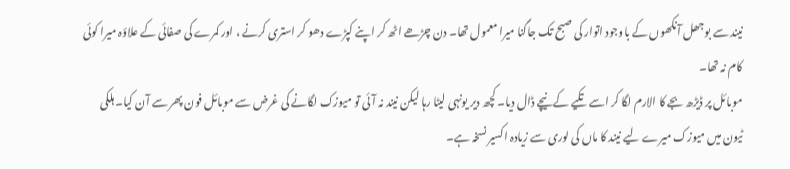نیند سے بوجھل آنکھوں کے باوجود اتوار کی صبح تک جاگنا میرا معمول تھا۔ دن چڑھے اٹھ کر اپنے کپڑے دھو کر استری کرنے ، اور کمرے کی صفائی کے علاؤہ میرا کوئی کام نہ تھا۔
موبائل پر ڈیڑھ بجے کا الارم لگا کر اسے تکیے کے نیچے ڈال دیا۔ کچھ دیر یونہی لیٹا رہا لیکن نیند نہ آئی تو میوزک لگانے کی غرض سے موبائل فون پھر سے آن کیا۔ ہلکی ٹیون میں میوزک میرے لیے نیند کا ماں کی لوری سے زیادہ اکسیر نسخہ ہے۔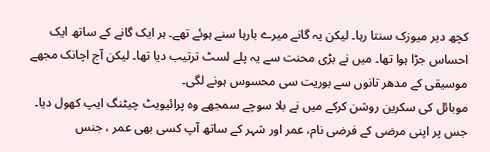کچھ دیر میوزک سنتا رہا۔ لیکن یہ گانے میرے بارہا سنے ہوئے تھے۔ ہر ایک گانے کے ساتھ ایک احساس جڑا ہوا تھا۔ میں نے بڑی محنت سے یہ پلے لسٹ ترتیب دیا تھا۔ لیکن آج اچانک مجھے موسیقی کے مدھر تانوں سے بوریت سی محسوس ہونے لگی۔
موبائل کی سکرین روشن کرکے میں نے بلا سوچے سمجھے وہ پرائیویٹ چیٹنگ ایپ کھول دیا۔ جس پر اپنی مرضی کے فرضی نام، عمر اور شہر کے ساتھ آپ کسی بھی عمر ، جنس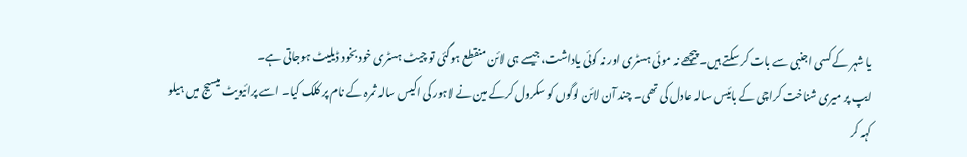یا شہر کے کسی اجنبی سے بات کر سکتے ہیں۔ پیچھے نہ موئی ہسٹری اور نہ کوئی یاداشت، جیسے ہی لائن منقطع ہوگئی تو چیٹ ہسٹری خود بخود ڈیلیٹ ہوجاتی ہے۔
ایپ پر میری شناخت کراچی کے بائیس سالہ عادل کی تھی۔ چند آن لائن لوگوں کو سکرول کرکے مین نے لاہور کی اکیس سالہ ثمرہ کے نام پر کلک کیا۔ اسے پرائیویٹ میسیج میں ہیلو کہہ کر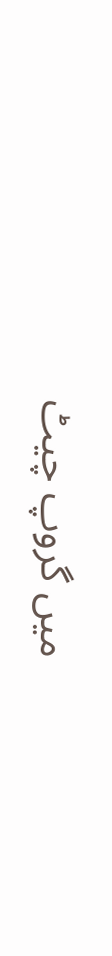میں گروپ چیٹ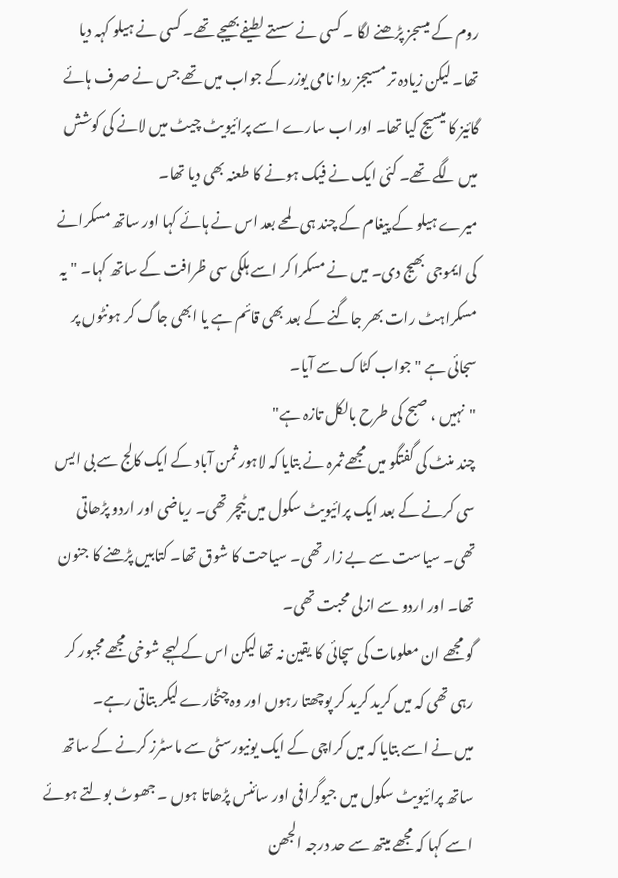روم کے میسجز پڑھنے لگا ۔ کسی نے سستے لطیفے بھیجے تھے۔ کسی نے ہیلو کہہ دیا تھا۔ لیکن زیادہ تر مسیجز ردا نامی یوزر کے جواب میں تھے جس نے صرف ہائے گائیز کا میسیج کیا تھا۔ اور اب سارے اسے پرائیویٹ چیٹ میں لانے کی کوشش میں لگے تھے۔ کئی ایک نے فیک ہونے کا طعنہ بھی دیا تھا۔
میرے ہیلو کے پیغام کے چند ہی لمحے بعد اس نے ہائے کہا اور ساتھ مسکرانے کی ایموجی بھیج دی۔ میں نے مسکرا کر اسے ہلکی سی ظرافت کے ساتھ کہا۔ "یہ مسکراہٹ رات بھر جاگنے کے بعد بھی قائم ہے یا ابھی جاگ کر ہونٹوں پر سجائی ہے " جواب کٹاک سے آیا۔
"نہیں ، صبح کی طرح بالکل تازہ ہے"
چند منٹ کی گفتگو میں مجھے ثمرہ نے بتایا کہ لاہور ثمن آباد کے ایک کالج سے بی ایس سی کرنے کے بعد ایک پرائیویٹ سکول میں ٹیچر تھی۔ ریاضی اور اردو پڑھاتی تھی۔ سیاست سے بے زار تھی۔ سیاحت کا شوق تھا۔ کتابیں پڑھنے کا جنون تھا۔ اور اردو سے ازلی محبت تھی۔
گو مجھے ان معلومات کی سچائی کا یقین نہ تھا لیکن اس کے لہجے شوخی مجھے مجبور کر رہی تھی کہ میں کرید کرید کر پوچھتا رہوں اور وہ چٹخارے لیکر بتاتی رہے۔
میں نے اسے بتایا کہ میں کراچی کے ایک یونیورسٹی سے ماسٹرز کرنے کے ساتھ ساتھ پرائیویٹ سکول میں جیوگرافی اور سائنس پڑھاتا ہوں ۔ جھوٹ بولتے ہوئے اسے کہا کہ مجھے میتھ سے حد درجہ الجھن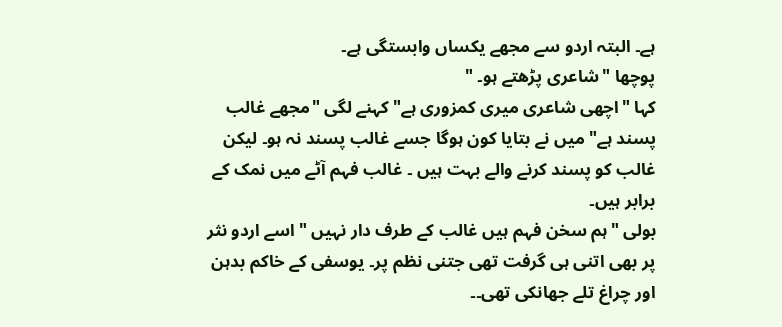ہے۔ البتہ اردو سے مجھے یکساں وابستگی ہے۔
پوچھا "شاعری پڑھتے ہو۔ "
کہا "اچھی شاعری میری کمزوری ہے" کہنے لگی "مجھے غالب پسند ہے" میں نے بتایا کون ہوگا جسے غالب پسند نہ ہو۔ لیکن غالب کو پسند کرنے والے بہت ہیں ۔ غالب فہم آٹے میں نمک کے برابر ہیں۔
بولی "ہم سخن فہم ہیں غالب کے طرف دار نہیں " اسے اردو نثر پر بھی اتنی ہی گرفت تھی جتنی نظم پر۔ یوسفی کے خاکم بدہن اور چراغ تلے جھانکی تھی۔۔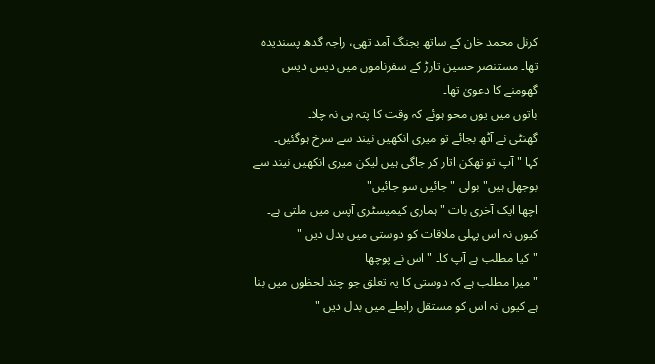کرنل محمد خان کے ساتھ بجنگ آمد تھی، راجہ گدھ پسندیدہ تھا۔ مستنصر حسین تارڑ کے سفرناموں میں دیس دیس گھومنے کا دعویٰ تھا۔
باتوں میں یوں محو ہوئے کہ وقت کا پتہ ہی نہ چلا۔
گھنٹی نے آٹھ بجائے تو میری انکھیں نیند سے سرخ ہوگئیں۔
کہا " آپ تو تھکن اتار کر جاگی ہیں لیکن میری انکھیں نیند سے بوجھل ہیں" بولی " جائیں سو جائیں"
اچھا ایک آخری بات " ہماری کیمیسٹری آپس میں ملتی ہے۔ کیوں نہ اس پہلی ملاقات کو دوستی میں بدل دیں "
"کیا مطلب ہے آپ کا۔ " اس نے پوچھا
"میرا مطلب ہے کہ دوستی کا یہ تعلق جو چند لحظوں میں بنا ہے کیوں نہ اس کو مستقل رابطے میں بدل دیں "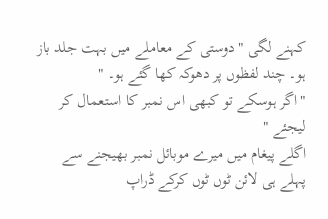کہنے لگی "دوستی کے معاملے میں بہت جلد باز ہو۔ چند لفظوں پر دھوکہ کھا گئے ہو۔ "
"اگر ہوسکے تو کبھی اس نمبر کا استعمال کر لیجئے "
اگلے پیغام میں میرے موبائل نمبر بھیجنے سے پہلے ہی لائن ٹوں ٹوں کرکے ڈراپ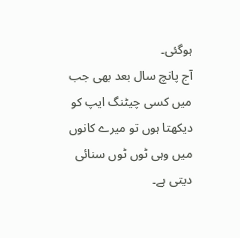ہوگئی۔
آج پانچ سال بعد بھی جب میں کسی چیٹنگ ایپ کو دیکھتا ہوں تو میرے کانوں میں وہی ٹوں ٹوں سنائی دیتی ہے۔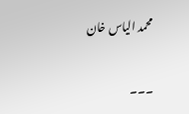محمد الیاس خان

۔۔۔